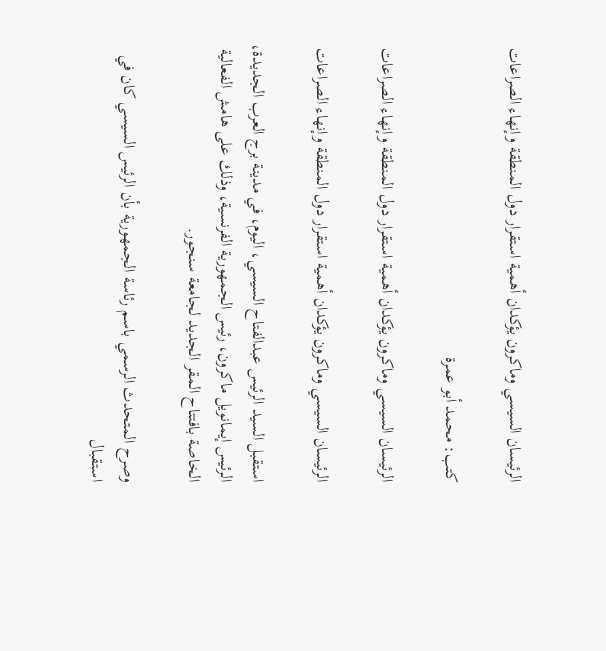الرئيسان السيسي وماكرون يؤكدان أهمية استقرار دول المنطقة وإنهاء الصراعات

كتب: محمد أبو عمرة

الرئيسان السيسي وماكرون يؤكدان أهمية استقرار دول المنطقة وإنهاء الصراعات

الرئيسان السيسي وماكرون يؤكدان أهمية استقرار دول المنطقة وإنهاء الصراعات

استقبل السيد الرئيس عبدالفتاح السيسي، اليوم، في مدينة برج العرب الجديدة، الرئيس إيمانويل ماكرون، رئيس الجمهورية الفرنسية، وذلك على هامش الفعالية الخاصة بافتتاح المقر الجديد لجامعة سنجور.

وصرح المتحدث الرسمي باسم رئاسة الجمهورية بأن الرئيس السيسي كان في استقبال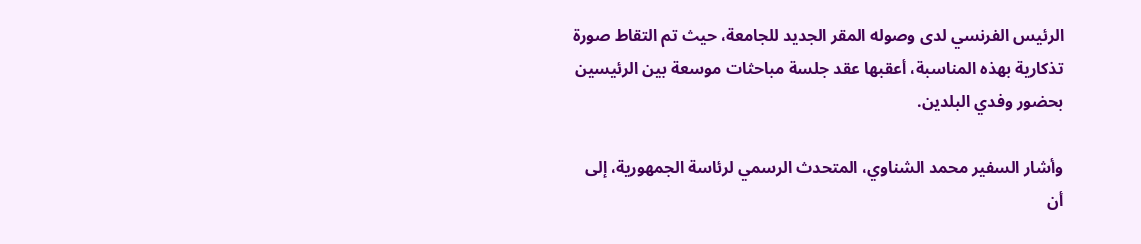الرئيس الفرنسي لدى وصوله المقر الجديد للجامعة، حيث تم التقاط صورة تذكارية بهذه المناسبة، أعقبها عقد جلسة مباحثات موسعة بين الرئيسين بحضور وفدي البلدين.

وأشار السفير محمد الشناوي، المتحدث الرسمي لرئاسة الجمهورية، إلى أن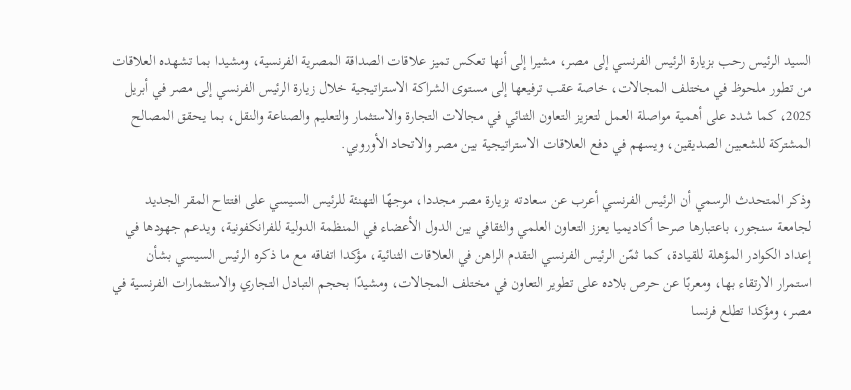السيد الرئيس رحب بزيارة الرئيس الفرنسي إلى مصر، مشيرا إلى أنها تعكس تميز علاقات الصداقة المصرية الفرنسية، ومشيدا بما تشهده العلاقات من تطور ملحوظ في مختلف المجالات، خاصة عقب ترفيعها إلى مستوى الشراكة الاستراتيجية خلال زيارة الرئيس الفرنسي إلى مصر في أبريل 2025، كما شدد على أهمية مواصلة العمل لتعزيز التعاون الثنائي في مجالات التجارة والاستثمار والتعليم والصناعة والنقل، بما يحقق المصالح المشتركة للشعبين الصديقين، ويسهم في دفع العلاقات الاستراتيجية بين مصر والاتحاد الأوروبي.

وذكر المتحدث الرسمي أن الرئيس الفرنسي أعرب عن سعادته بزيارة مصر مجددا، موجهًا التهنئة للرئيس السيسي على افتتاح المقر الجديد لجامعة سنجور، باعتبارها صرحا أكاديميا يعزز التعاون العلمي والثقافي بين الدول الأعضاء في المنظمة الدولية للفرانكفونية، ويدعم جهودها في إعداد الكوادر المؤهلة للقيادة، كما ثمّن الرئيس الفرنسي التقدم الراهن في العلاقات الثنائية، مؤكدا اتفاقه مع ما ذكره الرئيس السيسي بشأن استمرار الارتقاء بها، ومعربًا عن حرص بلاده على تطوير التعاون في مختلف المجالات، ومشيدًا بحجم التبادل التجاري والاستثمارات الفرنسية في مصر، ومؤكدا تطلع فرنسا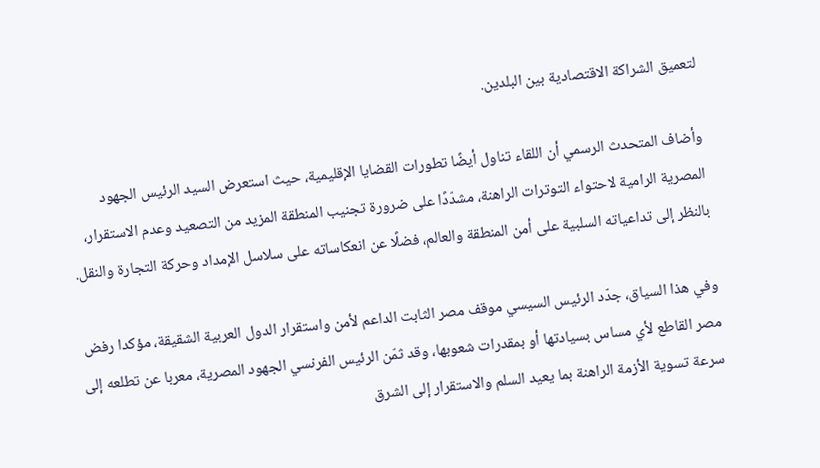لتعميق الشراكة الاقتصادية بين البلدين.

وأضاف المتحدث الرسمي أن اللقاء تناول أيضًا تطورات القضايا الإقليمية، حيث استعرض السيد الرئيس الجهود المصرية الرامية لاحتواء التوترات الراهنة، مشدّدًا على ضرورة تجنيب المنطقة المزيد من التصعيد وعدم الاستقرار، بالنظر إلى تداعياته السلبية على أمن المنطقة والعالم، فضلًا عن انعكاساته على سلاسل الإمداد وحركة التجارة والنقل.

وفي هذا السياق، جدّد الرئيس السيسي موقف مصر الثابت الداعم لأمن واستقرار الدول العربية الشقيقة، مؤكدا رفض مصر القاطع لأي مساس بسيادتها أو بمقدرات شعوبها، وقد ثمّن الرئيس الفرنسي الجهود المصرية، معربا عن تطلعه إلى سرعة تسوية الأزمة الراهنة بما يعيد السلم والاستقرار إلى الشرق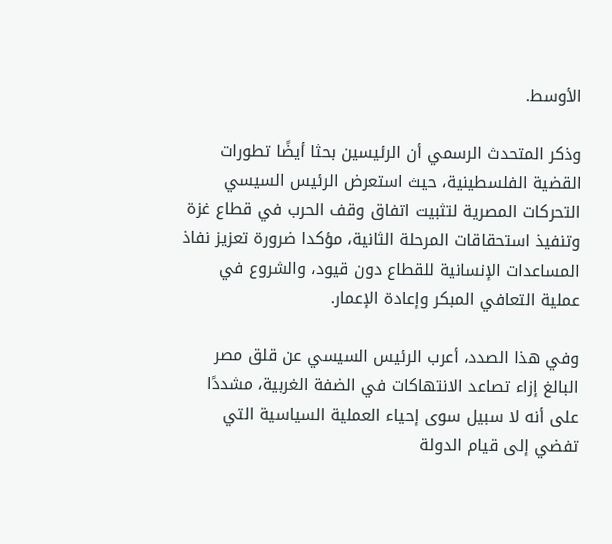الأوسط.

وذكر المتحدث الرسمي أن الرئيسين بحثا أيضًا تطورات القضية الفلسطينية، حيث استعرض الرئيس السيسي التحركات المصرية لتثبيت اتفاق وقف الحرب في قطاع غزة وتنفيذ استحقاقات المرحلة الثانية، مؤكدا ضرورة تعزيز نفاذ المساعدات الإنسانية للقطاع دون قيود، والشروع في عملية التعافي المبكر وإعادة الإعمار.

وفي هذا الصدد، أعرب الرئيس السيسي عن قلق مصر البالغ إزاء تصاعد الانتهاكات في الضفة الغربية، مشددًا على أنه لا سبيل سوى إحياء العملية السياسية التي تفضي إلى قيام الدولة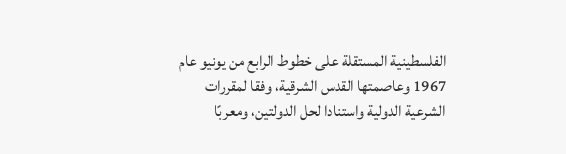الفلسطينية المستقلة على خطوط الرابع من يونيو عام 1967 وعاصمتها القدس الشرقية، وفقا لمقررات الشرعية الدولية واستنادا لحل الدولتين، ومعربًا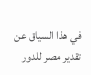في هذا السياق عن تقدير مصر للدور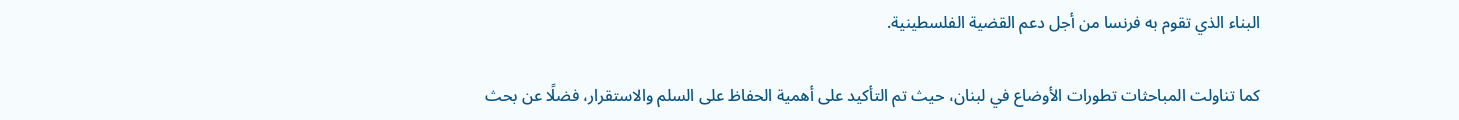البناء الذي تقوم به فرنسا من أجل دعم القضية الفلسطينية.

كما تناولت المباحثات تطورات الأوضاع في لبنان، حيث تم التأكيد على أهمية الحفاظ على السلم والاستقرار، فضلًا عن بحث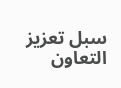سبل تعزيز التعاون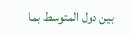بين دول المتوسط بما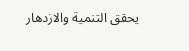يحقق التنمية والازدهار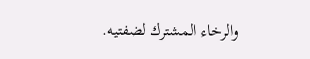والرخاء المشترك لضفتيه.